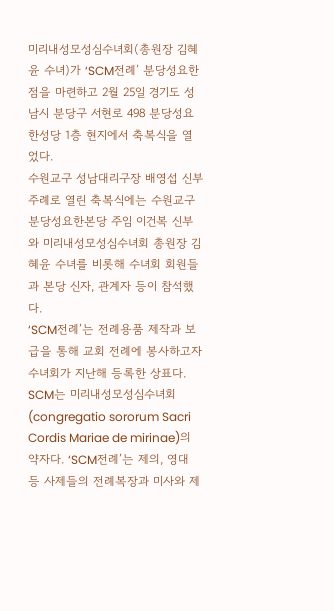미리내성모성심수녀회(총원장 김혜윤 수녀)가 ‘SCM전례’ 분당성요한점을 마련하고 2월 25일 경기도 성남시 분당구 서현로 498 분당성요한성당 1층 현지에서 축복식을 열었다.
수원교구 성남대리구장 배영섭 신부 주례로 열린 축복식에는 수원교구 분당성요한본당 주임 이건복 신부와 미리내성모성심수녀회 총원장 김혜윤 수녀를 비롯해 수녀회 회원들과 본당 신자, 관계자 등이 참석했다.
‘SCM전례’는 전례용품 제작과 보급을 통해 교회 전례에 봉사하고자 수녀회가 지난해 등록한 상표다. SCM는 미리내성모성심수녀회(congregatio sororum Sacri Cordis Mariae de mirinae)의 약자다. ‘SCM전례’는 제의, 영대 등 사제들의 전례복장과 미사와 제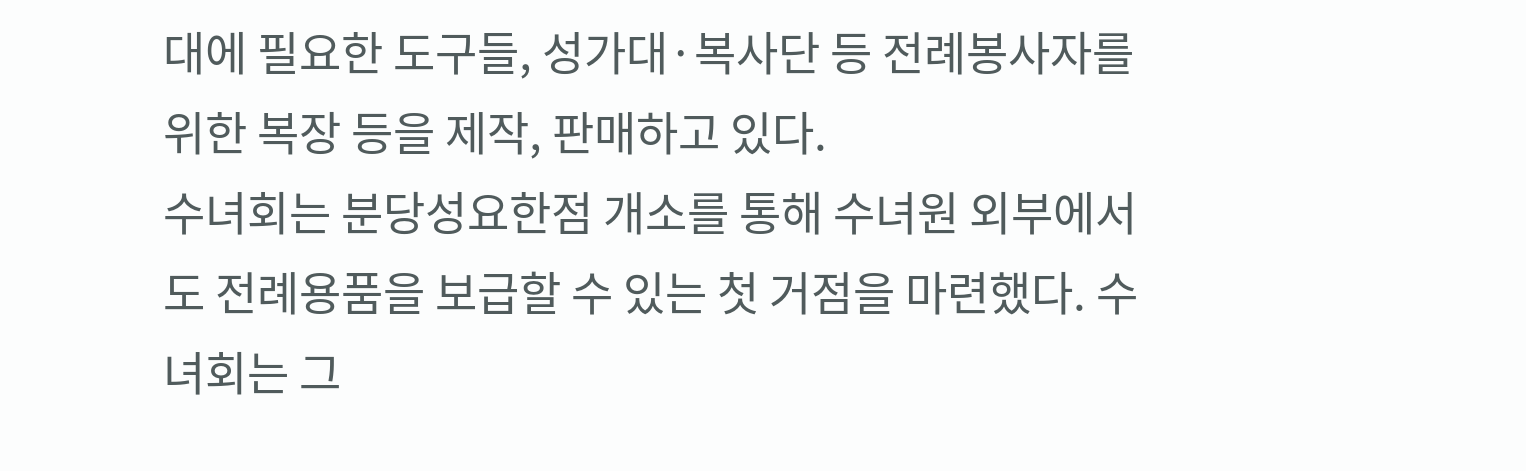대에 필요한 도구들, 성가대·복사단 등 전례봉사자를 위한 복장 등을 제작, 판매하고 있다.
수녀회는 분당성요한점 개소를 통해 수녀원 외부에서도 전례용품을 보급할 수 있는 첫 거점을 마련했다. 수녀회는 그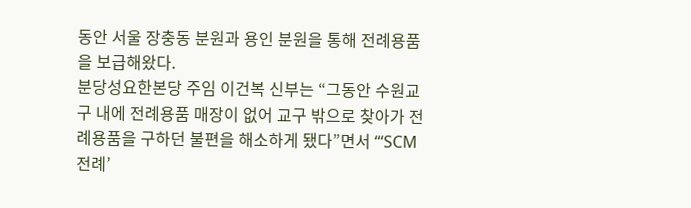동안 서울 장충동 분원과 용인 분원을 통해 전례용품을 보급해왔다.
분당성요한본당 주임 이건복 신부는 “그동안 수원교구 내에 전례용품 매장이 없어 교구 밖으로 찾아가 전례용품을 구하던 불편을 해소하게 됐다”면서 “‘SCM전례’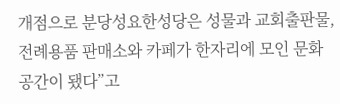개점으로 분당성요한성당은 성물과 교회출판물, 전례용품 판매소와 카페가 한자리에 모인 문화공간이 됐다”고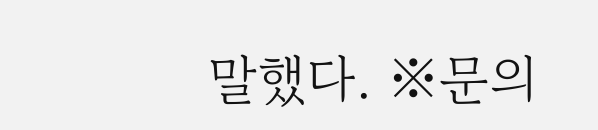말했다. ※문의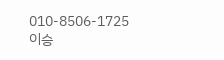010-8506-1725
이승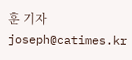훈 기자 joseph@catimes.kr